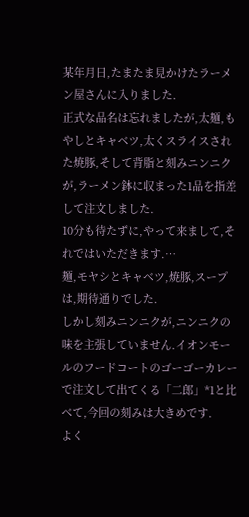某年月日,たまたま見かけたラーメン屋さんに入りました.
正式な品名は忘れましたが,太麺,もやしとキャベツ,太くスライスされた焼豚,そして背脂と刻みニンニクが,ラーメン鉢に収まった1品を指差して注文しました.
10分も待たずに,やって来まして,それではいただきます.…
麺,モヤシとキャベツ,焼豚,スープは,期待通りでした.
しかし刻みニンニクが,ニンニクの味を主張していません.イオンモールのフードコートのゴーゴーカレーで注文して出てくる「二郎」*1と比べて,今回の刻みは大きめです.
よく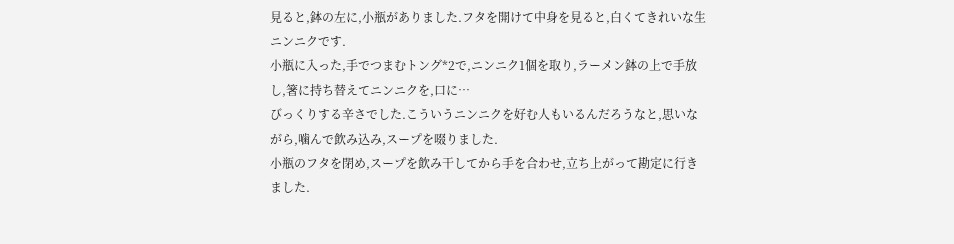見ると,鉢の左に,小瓶がありました.フタを開けて中身を見ると,白くてきれいな生ニンニクです.
小瓶に入った,手でつまむトング*2で,ニンニク1個を取り,ラーメン鉢の上で手放し,箸に持ち替えてニンニクを,口に…
びっくりする辛さでした.こういうニンニクを好む人もいるんだろうなと,思いながら,噛んで飲み込み,スープを啜りました.
小瓶のフタを閉め,スープを飲み干してから手を合わせ,立ち上がって勘定に行きました.